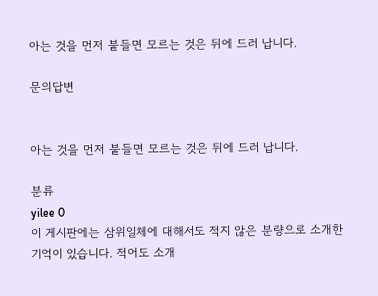아는 것을 먼저 붙들면 모르는 것은 뒤에 드러 납니다.

문의답변


아는 것을 먼저 붙들면 모르는 것은 뒤에 드러 납니다.

분류
yilee 0
이 게시판에는 삼위일체에 대해서도 적지 않은 분량으로 소개한 기억이 있습니다. 적어도 소개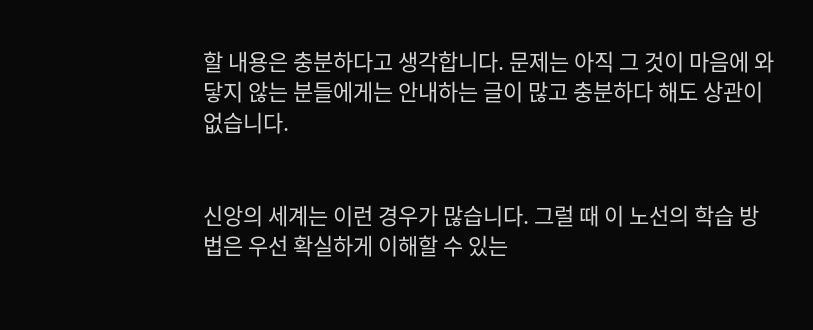할 내용은 충분하다고 생각합니다. 문제는 아직 그 것이 마음에 와 닿지 않는 분들에게는 안내하는 글이 많고 충분하다 해도 상관이 없습니다.


신앙의 세계는 이런 경우가 많습니다. 그럴 때 이 노선의 학습 방법은 우선 확실하게 이해할 수 있는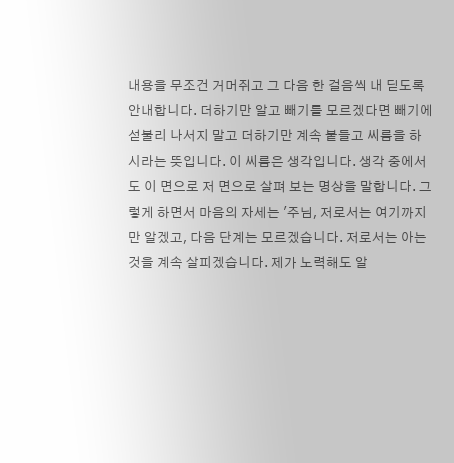내용을 무조건 거머쥐고 그 다음 한 걸음씩 내 딛도록 안내합니다. 더하기만 알고 빼기를 모르겠다면 빼기에 섣불리 나서지 말고 더하기만 계속 붙들고 씨름을 하시라는 뜻입니다. 이 씨름은 생각입니다. 생각 중에서도 이 면으로 저 면으로 살펴 보는 명상을 말합니다. 그렇게 하면서 마음의 자세는 '주님, 저로서는 여기까지만 알겠고, 다음 단계는 모르겠습니다. 저로서는 아는 것을 계속 살피겠습니다. 제가 노력해도 알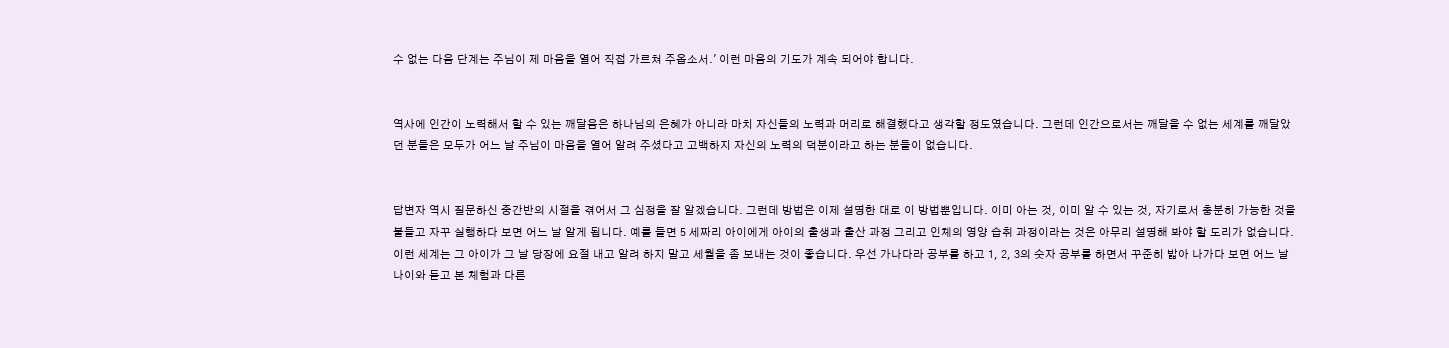수 없는 다음 단계는 주님이 제 마음을 열어 직접 가르쳐 주옵소서.' 이런 마음의 기도가 계속 되어야 합니다.


역사에 인간이 노력해서 할 수 있는 깨달음은 하나님의 은혜가 아니라 마치 자신들의 노력과 머리로 해결했다고 생각할 정도였습니다. 그런데 인간으로서는 깨달을 수 없는 세계를 깨달았던 분들은 모두가 어느 날 주님이 마음을 열어 알려 주셨다고 고백하지 자신의 노력의 덕분이라고 하는 분들이 없습니다.


답변자 역시 질문하신 중간반의 시절을 겪어서 그 심정을 잘 알겠습니다. 그런데 방법은 이제 설명한 대로 이 방법뿐입니다. 이미 아는 것, 이미 알 수 있는 것, 자기로서 충분히 가능한 것을 붙들고 자꾸 실행하다 보면 어느 날 알게 됩니다. 예를 들면 5 세짜리 아이에게 아이의 출생과 출산 과정 그리고 인체의 영양 습취 과정이라는 것은 아무리 설명해 봐야 할 도리가 없습니다. 이런 세계는 그 아이가 그 날 당장에 요절 내고 알려 하지 말고 세월을 좀 보내는 것이 좋습니다. 우선 가나다라 공부를 하고 1, 2, 3의 숫자 공부를 하면서 꾸준히 밟아 나가다 보면 어느 날 나이와 듣고 본 체험과 다른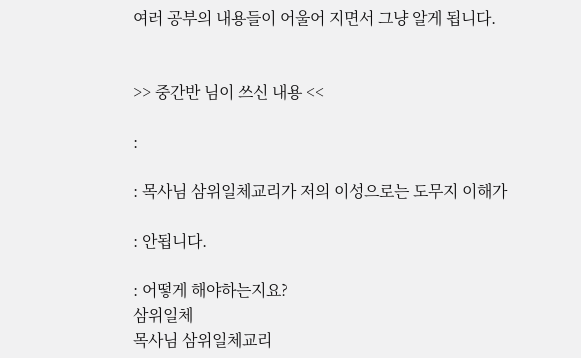여러 공부의 내용들이 어울어 지면서 그냥 알게 됩니다.


>> 중간반 님이 쓰신 내용 <<

:

: 목사님 삼위일체교리가 저의 이성으로는 도무지 이해가

: 안됩니다.

: 어떻게 해야하는지요?
삼위일체
목사님 삼위일체교리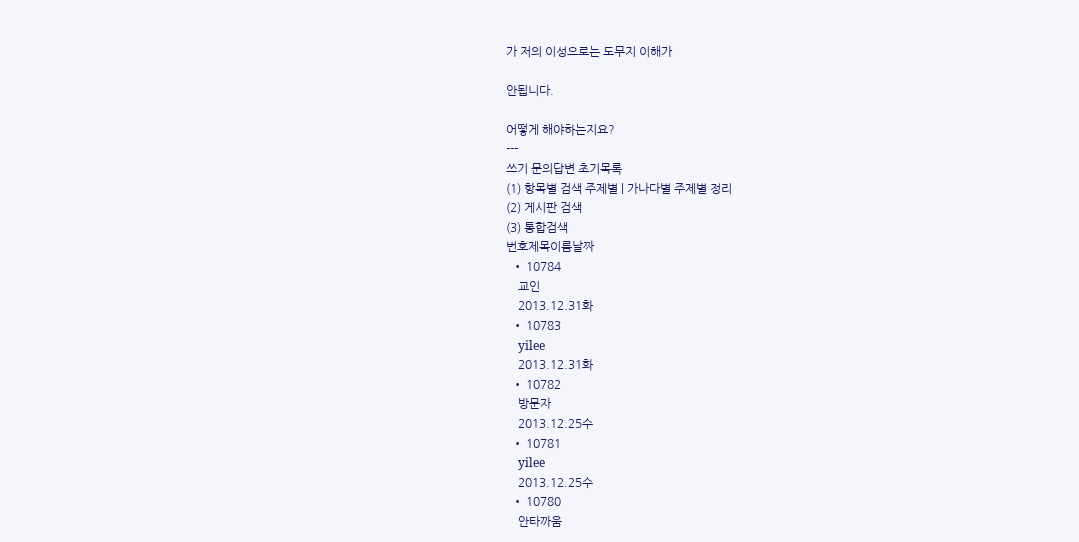가 저의 이성으로는 도무지 이해가

안됩니다.

어떻게 해야하는지요?
---
쓰기 문의답변 초기목록
(1) 항목별 검색 주제별 | 가나다별 주제별 정리
(2) 게시판 검색
(3) 통합검색
번호제목이름날짜
  • 10784
    교인
    2013.12.31화
  • 10783
    yilee
    2013.12.31화
  • 10782
    방문자
    2013.12.25수
  • 10781
    yilee
    2013.12.25수
  • 10780
    안타까움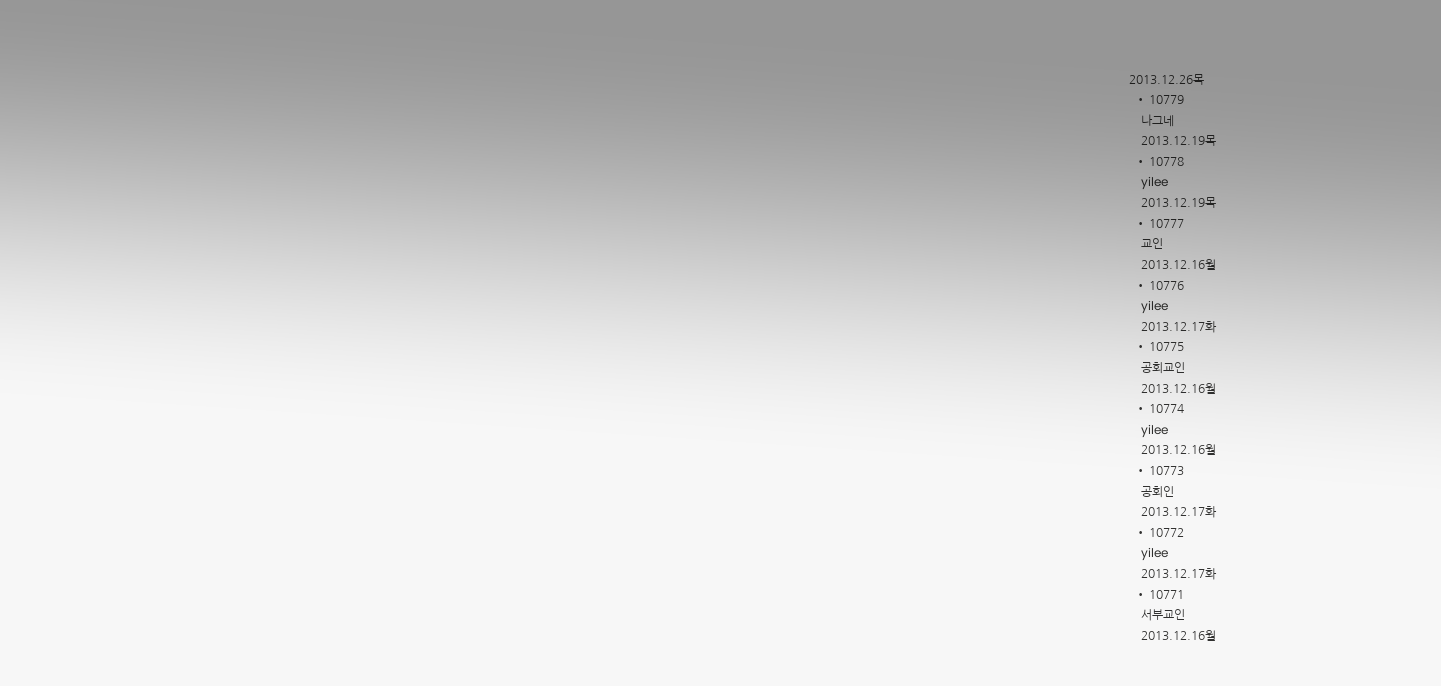2013.12.26목
  • 10779
    나그네
    2013.12.19목
  • 10778
    yilee
    2013.12.19목
  • 10777
    교인
    2013.12.16월
  • 10776
    yilee
    2013.12.17화
  • 10775
    공회교인
    2013.12.16월
  • 10774
    yilee
    2013.12.16월
  • 10773
    공회인
    2013.12.17화
  • 10772
    yilee
    2013.12.17화
  • 10771
    서부교인
    2013.12.16월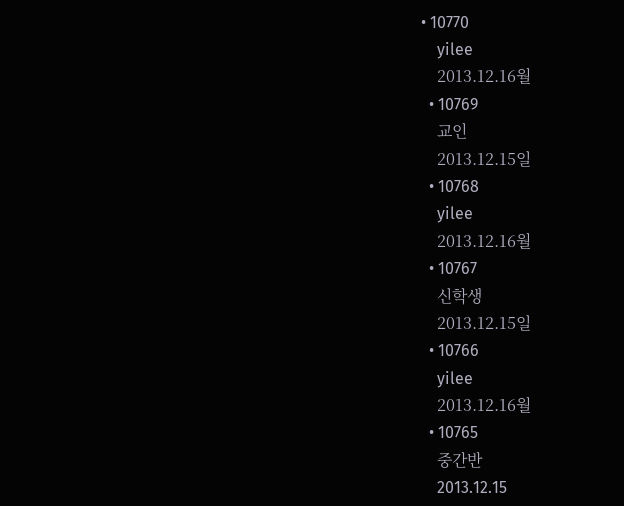• 10770
    yilee
    2013.12.16월
  • 10769
    교인
    2013.12.15일
  • 10768
    yilee
    2013.12.16월
  • 10767
    신학생
    2013.12.15일
  • 10766
    yilee
    2013.12.16월
  • 10765
    중간반
    2013.12.15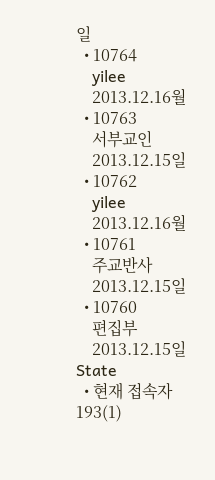일
  • 10764
    yilee
    2013.12.16월
  • 10763
    서부교인
    2013.12.15일
  • 10762
    yilee
    2013.12.16월
  • 10761
    주교반사
    2013.12.15일
  • 10760
    편집부
    2013.12.15일
State
  • 현재 접속자 193(1)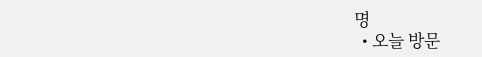명
  • 오늘 방문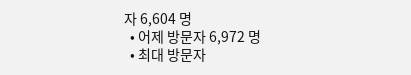자 6,604 명
  • 어제 방문자 6,972 명
  • 최대 방문자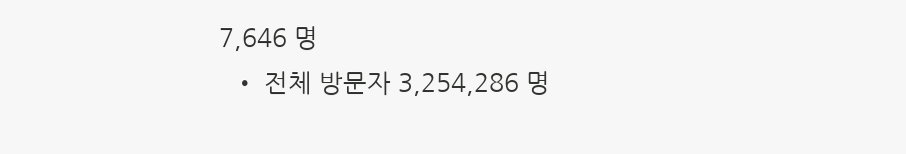7,646 명
  • 전체 방문자 3,254,286 명